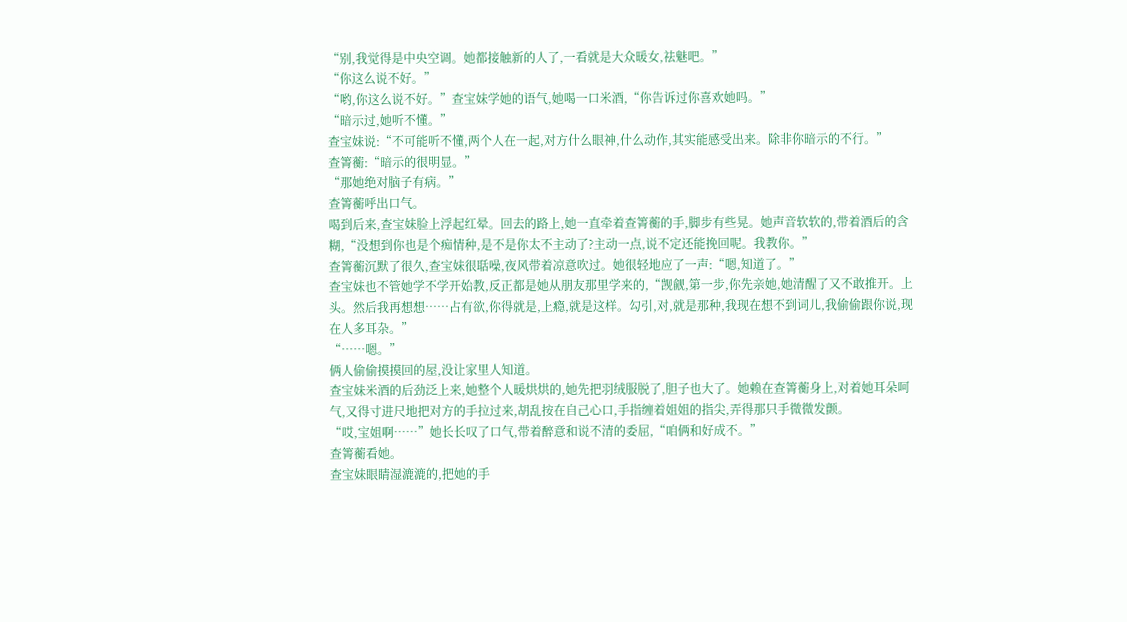“别,我觉得是中央空调。她都接触新的人了,一看就是大众暖女,祛魅吧。”
“你这么说不好。”
“哟,你这么说不好。”查宝妹学她的语气,她喝一口米酒,“你告诉过你喜欢她吗。”
“暗示过,她听不懂。”
查宝妹说:“不可能听不懂,两个人在一起,对方什么眼神,什么动作,其实能感受出来。除非你暗示的不行。”
查箐蘅:“暗示的很明显。”
“那她绝对脑子有病。”
查箐蘅呼出口气。
喝到后来,查宝妹脸上浮起红晕。回去的路上,她一直牵着查箐蘅的手,脚步有些晃。她声音软软的,带着酒后的含糊,“没想到你也是个痴情种,是不是你太不主动了?主动一点,说不定还能挽回呢。我教你。”
查箐蘅沉默了很久,查宝妹很聒噪,夜风带着凉意吹过。她很轻地应了一声:“嗯,知道了。”
查宝妹也不管她学不学开始教,反正都是她从朋友那里学来的,“觊觎,第一步,你先亲她,她清醒了又不敢推开。上头。然后我再想想……占有欲,你得就是,上瘾,就是这样。勾引,对,就是那种,我现在想不到词儿,我偷偷跟你说,现在人多耳杂。”
“……嗯。”
俩人偷偷摸摸回的屋,没让家里人知道。
查宝妹米酒的后劲泛上来,她整个人暖烘烘的,她先把羽绒服脱了,胆子也大了。她赖在查箐蘅身上,对着她耳朵呵气,又得寸进尺地把对方的手拉过来,胡乱按在自己心口,手指缠着姐姐的指尖,弄得那只手微微发颤。
“哎,宝姐啊……”她长长叹了口气,带着醉意和说不清的委屈,“咱俩和好成不。”
查箐蘅看她。
查宝妹眼睛湿漉漉的,把她的手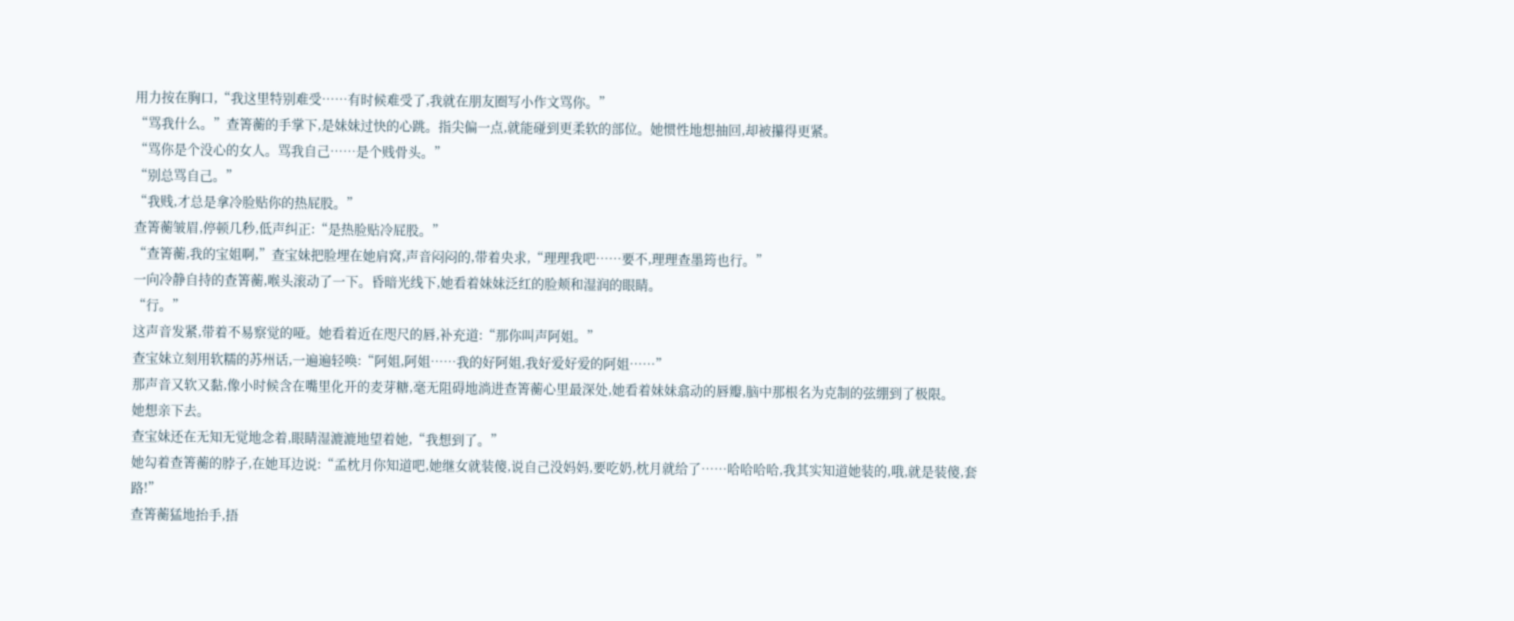用力按在胸口,“我这里特别难受……有时候难受了,我就在朋友圈写小作文骂你。”
“骂我什么。”查箐蘅的手掌下,是妹妹过快的心跳。指尖偏一点,就能碰到更柔软的部位。她惯性地想抽回,却被攥得更紧。
“骂你是个没心的女人。骂我自己……是个贱骨头。”
“别总骂自己。”
“我贱,才总是拿冷脸贴你的热屁股。”
查箐蘅皱眉,停顿几秒,低声纠正:“是热脸贴冷屁股。”
“查箐蘅,我的宝姐啊,”查宝妹把脸埋在她肩窝,声音闷闷的,带着央求,“理理我吧……要不,理理查墨筠也行。”
一向冷静自持的查箐蘅,喉头滚动了一下。昏暗光线下,她看着妹妹泛红的脸颊和湿润的眼睛。
“行。”
这声音发紧,带着不易察觉的哑。她看着近在咫尺的唇,补充道:“那你叫声阿姐。”
查宝妹立刻用软糯的苏州话,一遍遍轻唤:“阿姐,阿姐……我的好阿姐,我好爱好爱的阿姐……”
那声音又软又黏,像小时候含在嘴里化开的麦芽糖,毫无阻碍地淌进查箐蘅心里最深处,她看着妹妹翕动的唇瓣,脑中那根名为克制的弦绷到了极限。
她想亲下去。
查宝妹还在无知无觉地念着,眼睛湿漉漉地望着她,“我想到了。”
她勾着查箐蘅的脖子,在她耳边说:“孟枕月你知道吧,她继女就装傻,说自己没妈妈,要吃奶,枕月就给了……哈哈哈哈,我其实知道她装的,哦,就是装傻,套路!”
查箐蘅猛地抬手,捂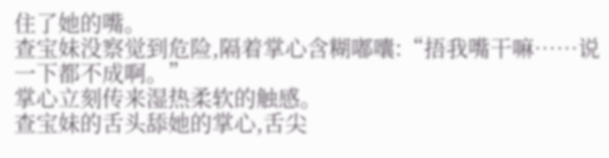住了她的嘴。
查宝妹没察觉到危险,隔着掌心含糊嘟囔:“捂我嘴干嘛……说一下都不成啊。”
掌心立刻传来湿热柔软的触感。
查宝妹的舌头舔她的掌心,舌尖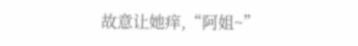故意让她痒,“阿姐~”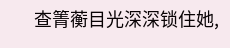查箐蘅目光深深锁住她,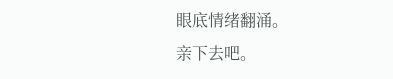眼底情绪翻涌。
亲下去吧。